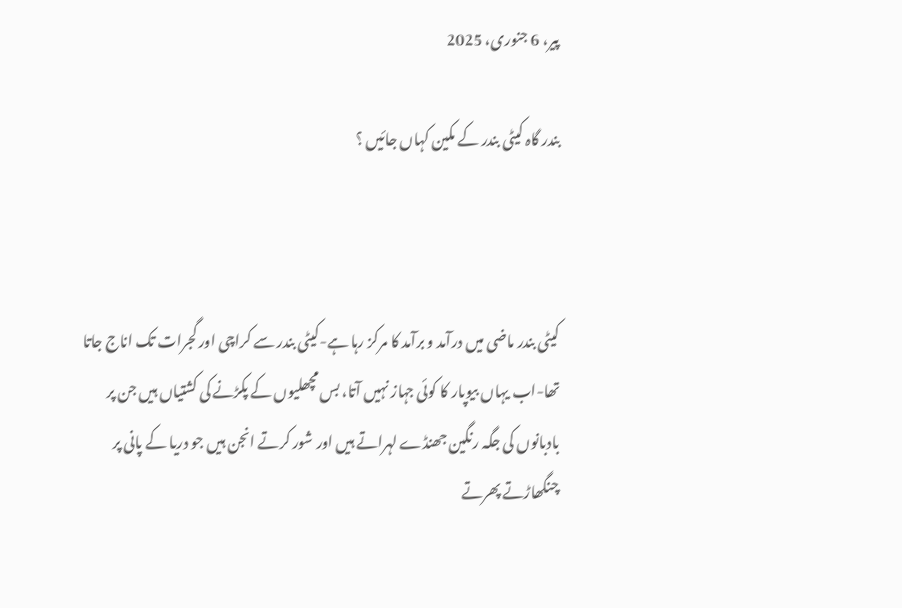پیر، 6 جنوری، 2025

بندر گاہ کیٹی بندر کے مکین کہاں جائیں ؟



کیٹی بندر ماضی میں درآمد و برآمد کا مرکز رہا ہے-کیٹی بندر سے کراچی اور گجرات تک اناج جاتا تھا-اب یہاں بیوپار کا کوئی جہاز نہیں آتا، بس مچھلیوں کے پکڑنے کی کشتیاں ہیں جن پر بادبانوں کی جگہ رنگین جھنڈے لہراتے ہیں اور شور کرتے انجن ہیں جو دریا کے پانی پر چنگھاڑتے پھرتے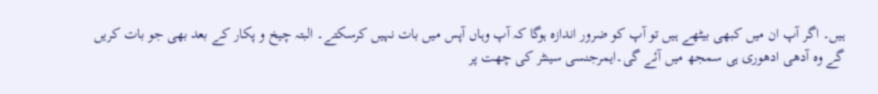ہیں۔ اگر آپ ان میں کبھی بیٹھے ہیں تو آپ کو ضرور اندازہ ہوگا کہ آپ وہاں آپس میں بات نہیں کرسکتے۔ البتہ چیخ و پکار کے بعد بھی جو بات کریں گے وہ آدھی ادھوری ہی سمجھ میں آئے گی۔ایمرجنسی سینٹر کی چھت پر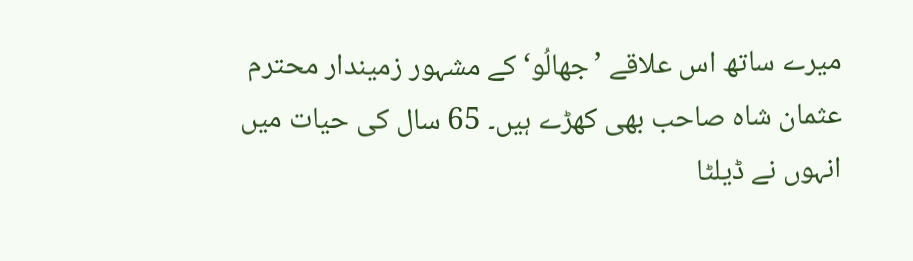میرے ساتھ اس علاقے ’جھالُو‘ کے مشہور زمیندار محترم عثمان شاہ صاحب بھی کھڑے ہیں۔ 65 سال کی حیات میں انہوں نے ڈیلٹا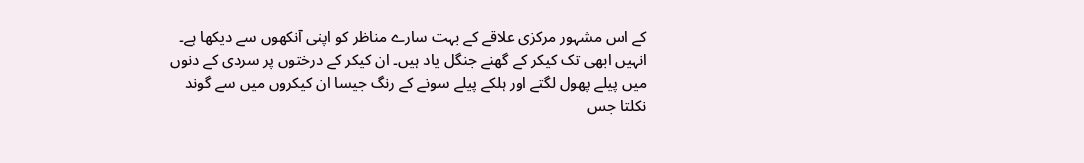کے اس مشہور مرکزی علاقے کے بہت سارے مناظر کو اپنی آنکھوں سے دیکھا ہے۔ انہیں ابھی تک کیکر کے گھنے جنگل یاد ہیں۔ ان کیکر کے درختوں پر سردی کے دنوں میں پیلے پھول لگتے اور ہلکے پیلے سونے کے رنگ جیسا ان کیکروں میں سے گوند نکلتا جس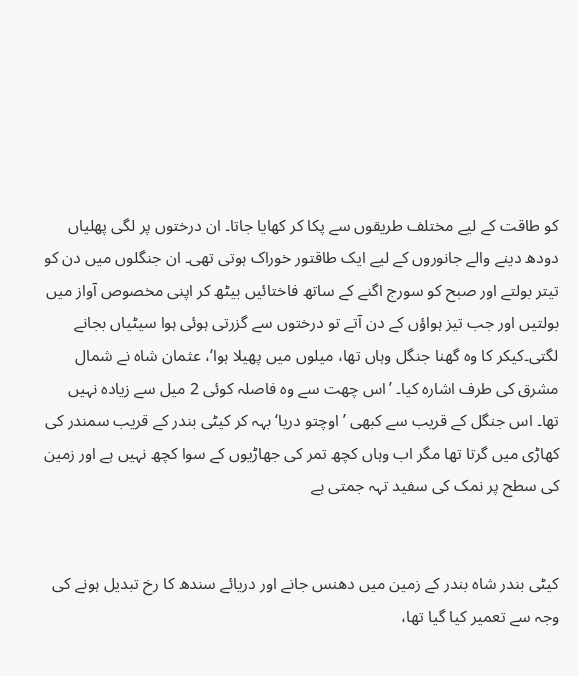کو طاقت کے لیے مختلف طریقوں سے پکا کر کھایا جاتا۔ ان درختوں پر لگی پھلیاں دودھ دینے والے جانوروں کے لیے ایک طاقتور خوراک ہوتی تھی۔ ان جنگلوں میں دن کو تیتر بولتے اور صبح کو سورج اگنے کے ساتھ فاختائیں بیٹھ کر اپنی مخصوص آواز میں بولتیں اور جب تیز ہواؤں کے دن آتے تو درختوں سے گزرتی ہوئی ہوا سیٹیاں بجانے لگتی۔کیکر کا وہ گھنا جنگل وہاں تھا، میلوں میں پھیلا ہوا‘، عثمان شاہ نے شمال مشرق کی طرف اشارہ کیا۔ ’اس چھت سے وہ فاصلہ کوئی 2 میل سے زیادہ نہیں تھا۔ اس جنگل کے قریب سے کبھی ’اوچتو دریا‘ بہہ کر کیٹی بندر کے قریب سمندر کی کھاڑی میں گرتا تھا مگر اب وہاں کچھ تمر کی جھاڑیوں کے سوا کچھ نہیں ہے اور زمین کی سطح پر نمک کی سفید تہہ جمتی ہے


کیٹی بندر شاہ بندر کے زمین میں دھنس جانے اور دریائے سندھ کا رخ تبدیل ہونے کی وجہ سے تعمیر کیا گیا تھا،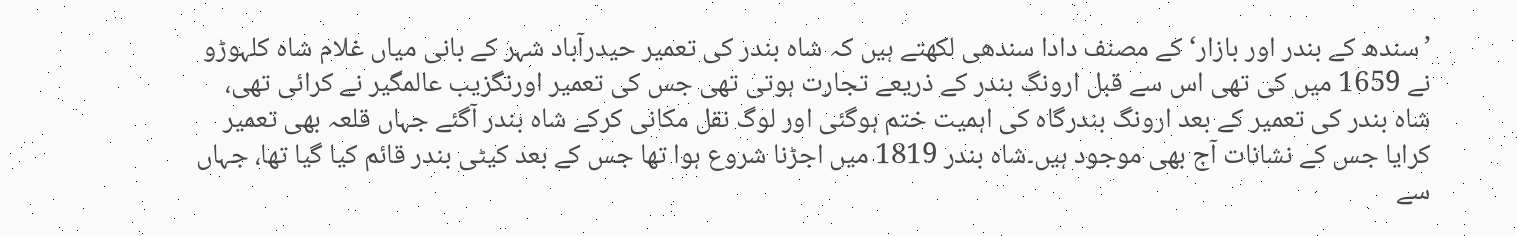’سندھ کے بندر اور بازار‘ کے مصنف دادا سندھی لکھتے ہیں کہ شاہ بندر کی تعمیر حیدرآباد شہر کے بانی میاں غلام شاہ کلہوڑو نے 1659 میں کی تھی اس سے قبل ارونگ بندر کے ذریعے تجارت ہوتی تھی جس کی تعمیر اورنگزیب عالمگیر نے کرائی تھی، شاہ بندر کی تعمیر کے بعد ارونگ بندرگاہ کی اہمیت ختم ہوگئی اور لوگ نقل مکانی کرکے شاہ بندر آگئے جہاں قلعہ بھی تعمیر کرایا جس کے نشانات آج بھی موجود ہیں۔شاہ بندر 1819 میں اجڑنا شروع ہوا تھا جس کے بعد کیٹی بندر قائم کیا گیا تھا، جہاں سے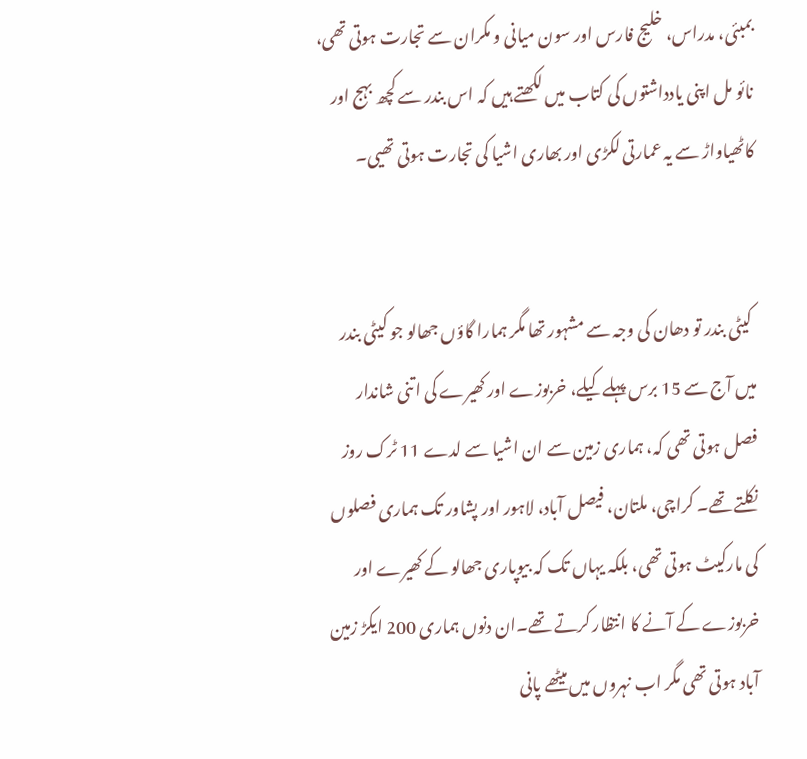بمبئی، مدراس، خلیج فارس اور سون میانی و مکران سے تجارت ہوتی تھی، نائو مل اپنی یادداشتوں کی کتاب میں لکھتے ہیں کہ اس بندر سے کچھ بہج اور کاٹھیاواڑ سے یہ عمارتی لکڑی اور بھاری اشیا کی تجارت ہوتی تھیی۔


 کیٹی بندر تو دھان کی وجہ سے مشہور تھا مگر ہمارا گاؤں جھالو جو کیٹی بندر  میں آج سے 15 برس پہلے کیلے، خربوزے اور کھیرے کی اتنی شاندار فصل ہوتی تھی کہ، ہماری زمین سے ان اشیا سے لدے 11 ٹرک روز نکلتے تھے۔ کراچی، ملتان، فیصل آباد، لاہور اور پشاور تک ہماری فصلوں کی مارکیٹ ہوتی تھی، بلکہ یہاں تک کہ بیوپاری جھالو کے کھیرے اور خربوزے کے آنے کا انتظار کرتے تھے۔ان دنوں ہماری 200 ایکڑ زمین آباد ہوتی تھی مگر اب نہروں میں میٹھے پانی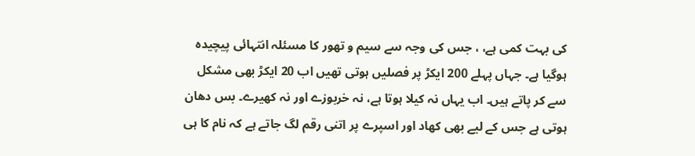کی بہت کمی ہے، ، جس کی وجہ سے سیم و تھور کا مسئلہ انتہائی پیچیدہ ہوگیا ہے۔ جہاں پہلے 200 ایکڑ پر فصلیں ہوتی تھیں اب 20 ایکڑ بھی مشکل سے کر پاتے ہیں۔ اب یہاں نہ کیلا ہوتا ہے، نہ خربوزے اور نہ کھیرے۔ بس دھان ہوتی ہے جس کے لیے بھی کھاد اور اسپرے پر اتنی رقم لگ جاتے ہے کہ نام کا ہی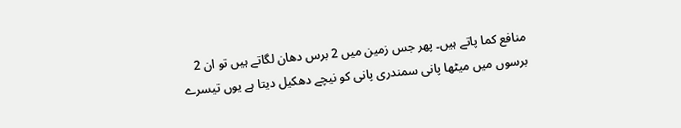منافع کما پاتے ہیں۔ پھر جس زمین میں 2 برس دھان لگاتے ہیں تو ان 2 برسوں میں میٹھا پانی سمندری پانی کو نیچے دھکیل دیتا ہے یوں تیسرے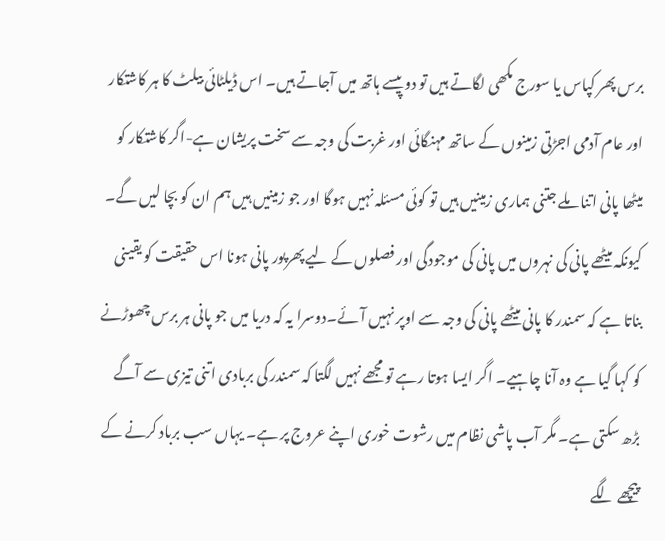برس پھر کپاس یا سورج مکھی لگاتے ہیں تو دو پیسے ہاتھ میں آجاتے ہیں۔ اس ڈیلٹائی بیلٹ کا ہر کاشتکار اور عام آدمی اجڑتی زمینوں کے ساتھ مہنگائی اور غربت کی وجہ سے سخت پریشان ہے-اگر کاشتکار کو میٹھا پانی اتنا ملے جتنی ہماری زمینیں ہیں تو کوئی مسئلہ نہیں ہوگا اور جو زمینیں ہیں ہم ان کو بچا لیں گے۔ کیونکہ میٹھے پانی کی نہروں میں پانی کی موجودگی اور فصلوں کے لیے پھرپور پانی ہونا اس حقیقت کو یقینی بناتا ہے کہ سمندر کا پانی میٹھے پانی کی وجہ سے اوپر نہیں آئے۔دوسرا یہ کہ دریا میں جو پانی ہر برس چھوڑنے کو کہا گیا ہے وہ آنا چاہیے۔ اگر ایسا ہوتا رہے تو مجھے نہیں لگتا کہ سمندر کی بربادی اتنی تیزی سے آگے بڑھ سکتی ہے۔ مگر آب پاشی نظام میں رشوت خوری اپنے عروج پر ہے۔ یہاں سب برباد کرنے کے پیچھے لگے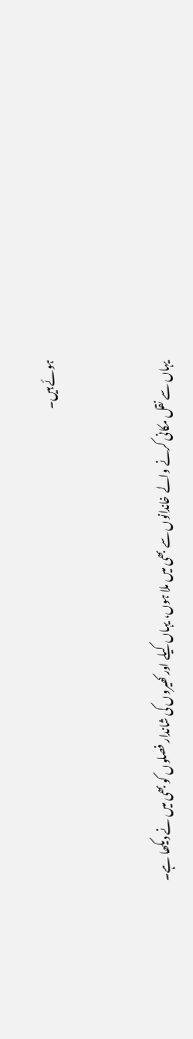ہوئے ہیں۔


 یہاں سے نقل مکانی کرنے والے خاندانوں سے بھی میں ملا ہوں، یہاں کیلے اور کھیروں کی شاندار فصلوں کو بھی میں نے دیکھا ہے۔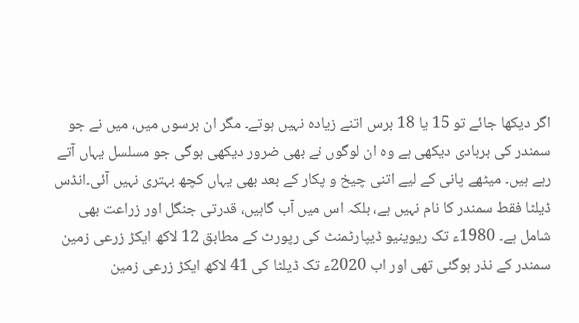اگر دیکھا جائے تو 15 یا 18 برس اتنے زیادہ نہیں ہوتے۔ مگر ان برسوں میں، میں نے جو سمندر کی بربادی دیکھی ہے وہ ان لوگوں نے بھی ضرور دیکھی ہوگی جو مسلسل یہاں آتے رہے ہیں۔ میٹھے پانی کے لیے اتنی چیخ و پکار کے بعد بھی یہاں کچھ بہتری نہیں آئی۔انڈس ڈیلٹا فقط سمندر کا نام نہیں ہے، بلکہ اس میں آب گاہیں، قدرتی جنگل اور زراعت بھی شامل ہے۔ 1980ء تک ریوینیو ڈیپارٹمنٹ کی رپورٹ کے مطابق 12 لاکھ ایکڑ زرعی زمین سمندر کے نذر ہوگئی تھی اور اب 2020ء تک ڈیلٹا کی 41 لاکھ ایکڑ زرعی زمین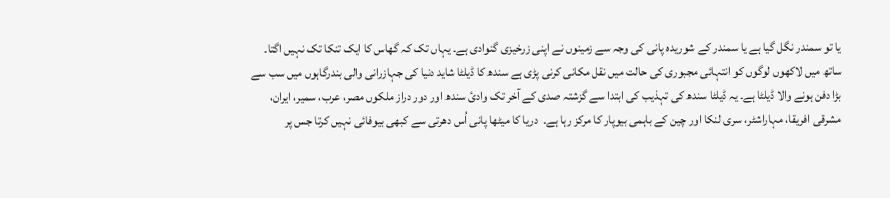یا تو سمندر نگل گیا ہے یا سمندر کے شوریدہ پانی کی وجہ سے زمینوں نے اپنی زرخیزی گنوادی ہے۔ یہاں تک کہ گھاس کا ایک تنکا تک نہیں اگتا۔ ساتھ میں لاکھوں لوگوں کو انتہائی مجبوری کی حالت میں نقل مکانی کرنی پڑی ہے سندھ کا ڈیلٹا شاید دنیا کی جہازرانی والی بندرگاہوں میں سب سے بڑا دفن ہونے والا ڈیلٹا ہے۔ یہ ڈیلٹا سندھ کی تہذیب کی ابتدا سے گزشتہ صدی کے آخر تک وادئ سندھ اور دور دراز ملکوں مصر، عرب، سمیر، ایران، مشرقی افریقا، مہاراشٹر، سری لنکا اور چین کے باہمی بیوپار کا مرکز رہا ہے۔  دریا کا میٹھا پانی اُس دھرتی سے کبھی بیوفائی نہیں کرتا جس پر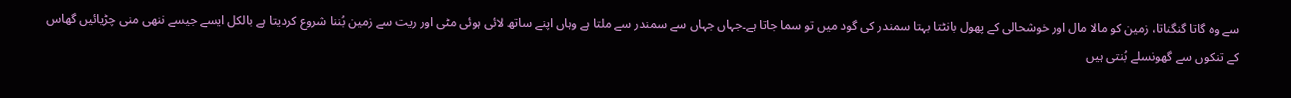سے وہ گاتا گنگناتا، زمین کو مالا مال اور خوشحالی کے پھول بانٹتا بہتا سمندر کی گود میں تو سما جاتا ہے۔جہاں جہاں سے سمندر سے ملتا ہے وہاں اپنے ساتھ لائی ہوئی مٹی اور ریت سے زمین بُننا شروع کردیتا ہے بالکل ایسے جیسے ننھی منی چڑیائیں گھاس کے تنکوں سے گھونسلے بُنتی ہیں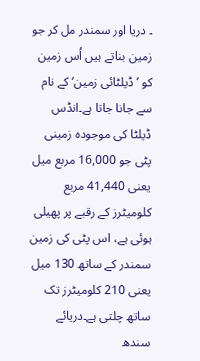۔ دریا اور سمندر مل کر جو زمین بناتے ہیں اُس زمین کو ’ڈیلٹائی زمین‘ کے نام سے جانا جاتا ہے۔انڈس ڈیلٹا کی موجودہ زمینی پٹی جو 16,000 مربع میل یعنی 41,440 مربع کلومیٹرز کے رقبے پر پھیلی ہوئی ہے، اس پٹی کی زمین سمندر کے ساتھ 130 میل یعنی 210 کلومیٹرز تک ساتھ چلتی ہے۔دریائے سندھ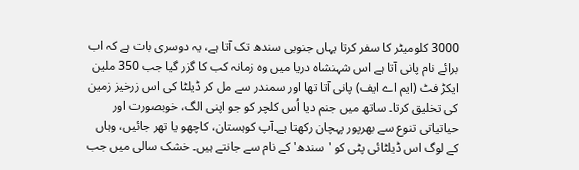3000 کلومیٹر کا سفر کرتا یہاں جنوبی سندھ تک آتا ہے، یہ دوسری بات ہے کہ اب برائے نام پانی آتا ہے اس شہنشاہ دریا میں وہ زمانہ کب کا گزر گیا جب 350 ملین ایکڑ فٹ (ایم اے ایف) پانی آتا تھا اور سمندر سے مل کر ڈیلٹا کی اس زرخیز زمین کی تخلیق کرتا۔ ساتھ میں جنم دیا اُس کلچر کو جو اپنی الگ، خوبصورت اور حیاتیاتی تنوع سے بھرپور پہچان رکھتا ہے۔آپ کوہستان، کاچھو یا تھر جائیں، وہاں کے لوگ اس ڈیلٹائی پٹی کو 'سندھ' کے نام سے جانتے ہیں۔ خشک سالی میں جب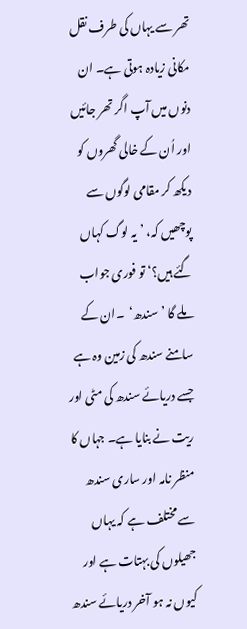تھر سے یہاں کی طرف نقل مکانی زیادہ ہوتی ہے۔ ان دنوں میں آپ اگر تھر جائیں اور اُن کے خالی گھروں کو دیکھ کر مقامی لوگوں سے پوچھیں کہ، ’یہ لوگ کہاں گئے ہیں؟‘ تو فوری جواب ملے گا ’سندھ‘  ۔ان کے سامنے سندھ کی زمین وہ ہے جسے دریائے سندھ کی مٹی اور ریت نے بنایا ہے۔ جہاں کا منظر نامہ اور ساری سندھ سے مختلف ہے کہ یہاں جھیلوں کی بہتات ہے اور کیوں نہ ہو آخر دریائے سندھ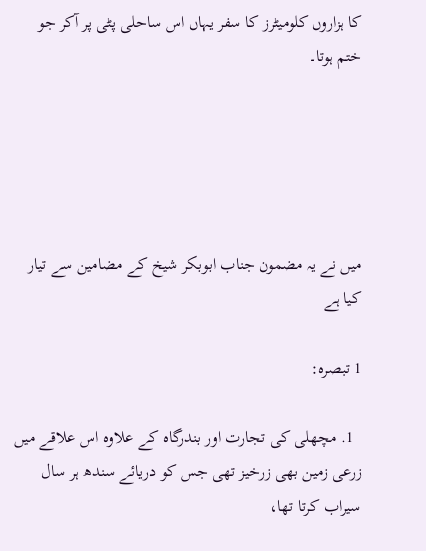کا ہزاروں کلومیٹرز کا سفر یہاں اس ساحلی پٹی پر آکر جو ختم ہوتا۔





میں نے یہ مضمون جناب ابوبکر شیخ کے مضامین سے تیار کیا ہے

1 تبصرہ:

  1. مچھلی کی تجارت اور بندرگاہ کے علاوہ اس علاقے میں زرعی زمین بھی زرخیز تھی جس کو دریائے سندھ ہر سال سیراب کرتا تھا،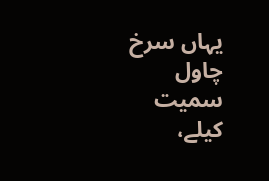یہاں سرخ چاول سمیت کیلے،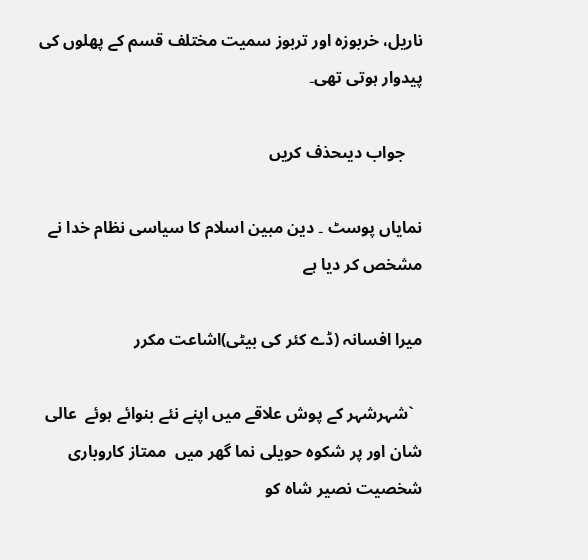ناریل، خربوزہ اور تربوز سمیت مختلف قسم کے پھلوں کی پیدوار ہوتی تھی۔

    جواب دیںحذف کریں

نمایاں پوسٹ ۔ دین مبین اسلام کا سیاسی نظام خدا نے مشخص کر دیا ہے

میرا افسانہ (ڈے کئر کی بیٹی)اشاعت مکرر

  `شہرشہر کے پوش علاقے میں اپنے نئے بنوائے ہوئے  عالی شان اور پر شکوہ حویلی نما گھر میں  ممتاز کاروباری شخصیت نصیر شاہ کو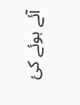آئے ہوئے کئ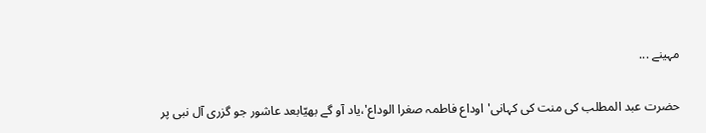مہینے ...

حضرت عبد المطلب کی منت کی کہانی'اوداع فاطمہ صغرا الوداع'،یاد آو گے بھیّابعد عاشور جو گزری آل نبی پر